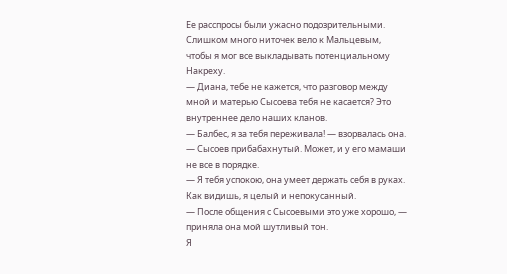Ее расспросы были ужасно подозрительными. Слишком много ниточек вело к Мальцевым, чтобы я мог все выкладывать потенциальному Накреху.
— Диана, тебе не кажется, что разговор между мной и матерью Сысоева тебя не касается? Это внутреннее дело наших кланов.
— Балбес, я за тебя переживала! — взорвалась она. — Сысоев прибабахнутый. Может, и у его мамаши не все в порядке.
— Я тебя успокою, она умеет держать себя в руках. Как видишь, я целый и непокусанный.
— После общения с Сысоевыми это уже хорошо, — приняла она мой шутливый тон.
Я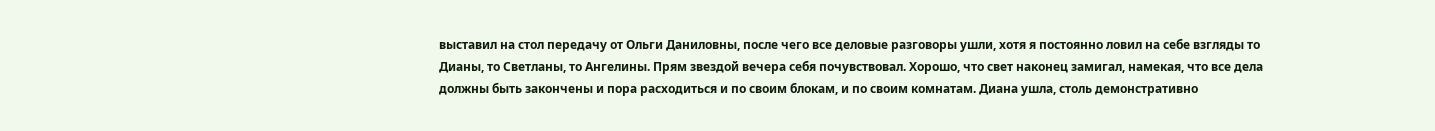выставил на стол передачу от Ольги Даниловны, после чего все деловые разговоры ушли, хотя я постоянно ловил на себе взгляды то Дианы, то Светланы, то Ангелины. Прям звездой вечера себя почувствовал. Хорошо, что свет наконец замигал, намекая, что все дела должны быть закончены и пора расходиться и по своим блокам, и по своим комнатам. Диана ушла, столь демонстративно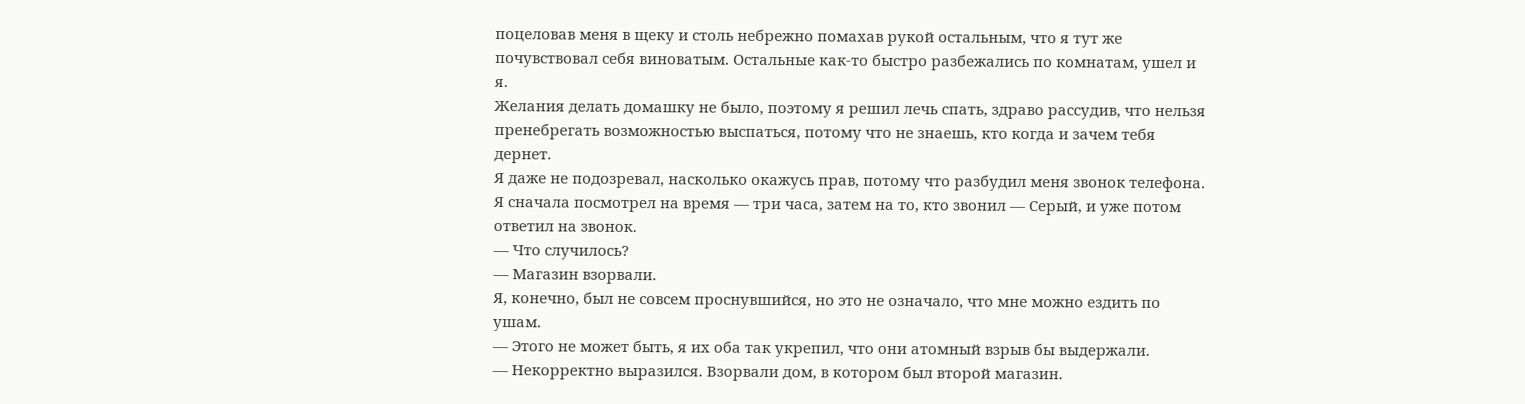поцеловав меня в щеку и столь небрежно помахав рукой остальным, что я тут же почувствовал себя виноватым. Остальные как-то быстро разбежались по комнатам, ушел и я.
Желания делать домашку не было, поэтому я решил лечь спать, здраво рассудив, что нельзя пренебрегать возможностью выспаться, потому что не знаешь, кто когда и зачем тебя дернет.
Я даже не подозревал, насколько окажусь прав, потому что разбудил меня звонок телефона. Я сначала посмотрел на время — три часа, затем на то, кто звонил — Серый, и уже потом ответил на звонок.
— Что случилось?
— Магазин взорвали.
Я, конечно, был не совсем проснувшийся, но это не означало, что мне можно ездить по ушам.
— Этого не может быть, я их оба так укрепил, что они атомный взрыв бы выдержали.
— Некорректно выразился. Взорвали дом, в котором был второй магазин.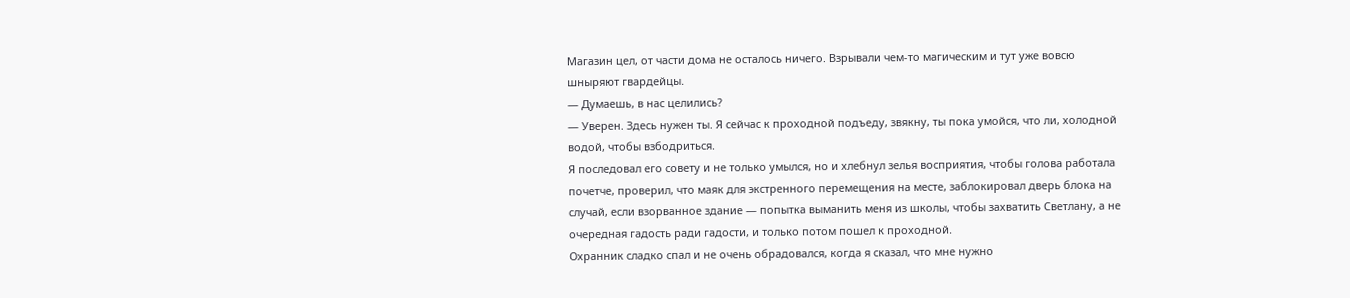Магазин цел, от части дома не осталось ничего. Взрывали чем-то магическим и тут уже вовсю шныряют гвардейцы.
— Думаешь, в нас целились?
— Уверен. Здесь нужен ты. Я сейчас к проходной подъеду, звякну, ты пока умойся, что ли, холодной водой, чтобы взбодриться.
Я последовал его совету и не только умылся, но и хлебнул зелья восприятия, чтобы голова работала почетче, проверил, что маяк для экстренного перемещения на месте, заблокировал дверь блока на случай, если взорванное здание — попытка выманить меня из школы, чтобы захватить Светлану, а не очередная гадость ради гадости, и только потом пошел к проходной.
Охранник сладко спал и не очень обрадовался, когда я сказал, что мне нужно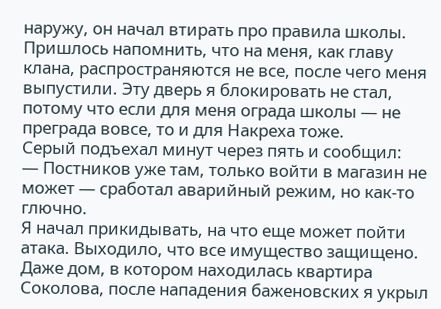наружу, он начал втирать про правила школы. Пришлось напомнить, что на меня, как главу клана, распространяются не все, после чего меня выпустили. Эту дверь я блокировать не стал, потому что если для меня ограда школы — не преграда вовсе, то и для Накреха тоже.
Серый подъехал минут через пять и сообщил:
— Постников уже там, только войти в магазин не может — сработал аварийный режим, но как-то глючно.
Я начал прикидывать, на что еще может пойти атака. Выходило, что все имущество защищено. Даже дом, в котором находилась квартира Соколова, после нападения баженовских я укрыл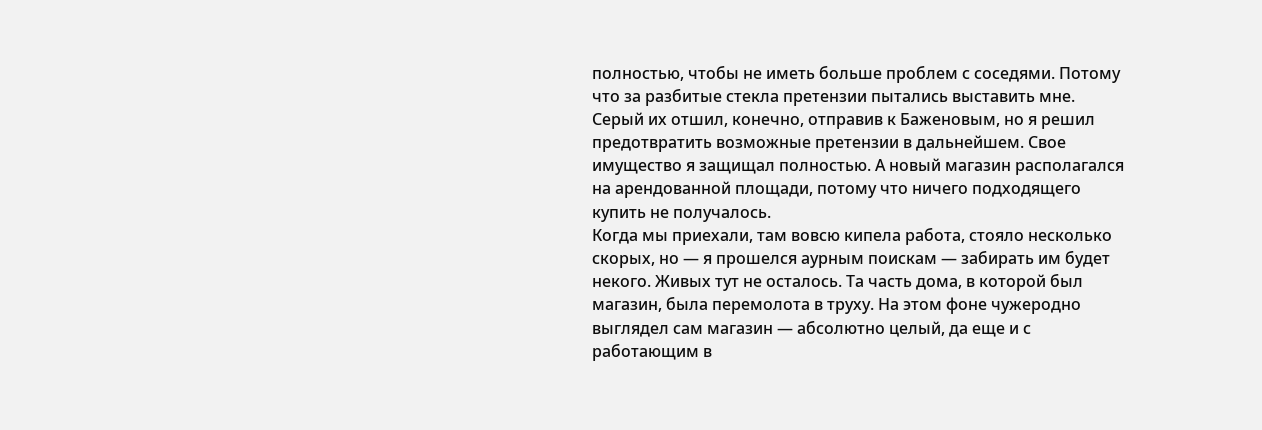полностью, чтобы не иметь больше проблем с соседями. Потому что за разбитые стекла претензии пытались выставить мне. Серый их отшил, конечно, отправив к Баженовым, но я решил предотвратить возможные претензии в дальнейшем. Свое имущество я защищал полностью. А новый магазин располагался на арендованной площади, потому что ничего подходящего купить не получалось.
Когда мы приехали, там вовсю кипела работа, стояло несколько скорых, но — я прошелся аурным поискам — забирать им будет некого. Живых тут не осталось. Та часть дома, в которой был магазин, была перемолота в труху. На этом фоне чужеродно выглядел сам магазин — абсолютно целый, да еще и с работающим в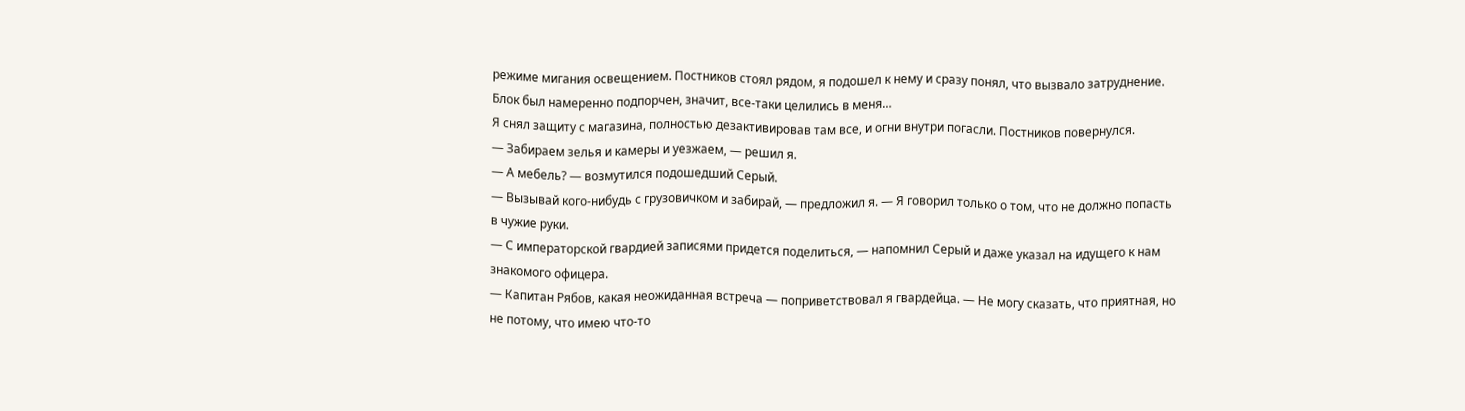режиме мигания освещением. Постников стоял рядом, я подошел к нему и сразу понял, что вызвало затруднение. Блок был намеренно подпорчен, значит, все-таки целились в меня…
Я снял защиту с магазина, полностью дезактивировав там все, и огни внутри погасли. Постников повернулся.
— Забираем зелья и камеры и уезжаем, — решил я.
— А мебель? — возмутился подошедший Серый.
— Вызывай кого-нибудь с грузовичком и забирай, — предложил я. — Я говорил только о том, что не должно попасть в чужие руки.
— С императорской гвардией записями придется поделиться, — напомнил Серый и даже указал на идущего к нам знакомого офицера.
— Капитан Рябов, какая неожиданная встреча — поприветствовал я гвардейца. — Не могу сказать, что приятная, но не потому, что имею что-то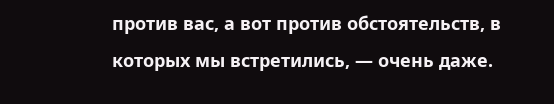против вас, а вот против обстоятельств, в которых мы встретились, — очень даже.